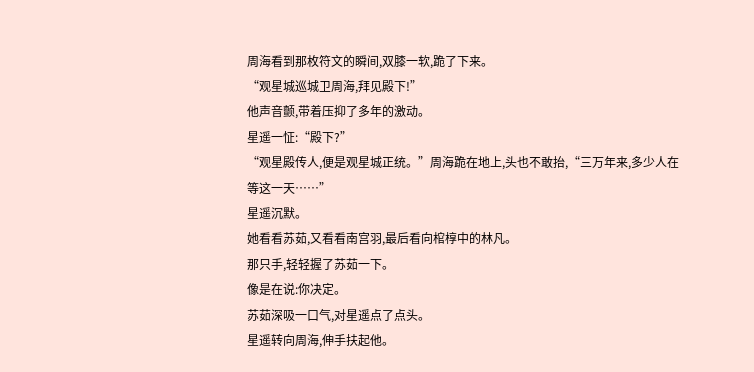周海看到那枚符文的瞬间,双膝一软,跪了下来。
“观星城巡城卫周海,拜见殿下!”
他声音颤,带着压抑了多年的激动。
星遥一怔:“殿下?”
“观星殿传人,便是观星城正统。”周海跪在地上,头也不敢抬,“三万年来,多少人在等这一天……”
星遥沉默。
她看看苏茹,又看看南宫羽,最后看向棺椁中的林凡。
那只手,轻轻握了苏茹一下。
像是在说:你决定。
苏茹深吸一口气,对星遥点了点头。
星遥转向周海,伸手扶起他。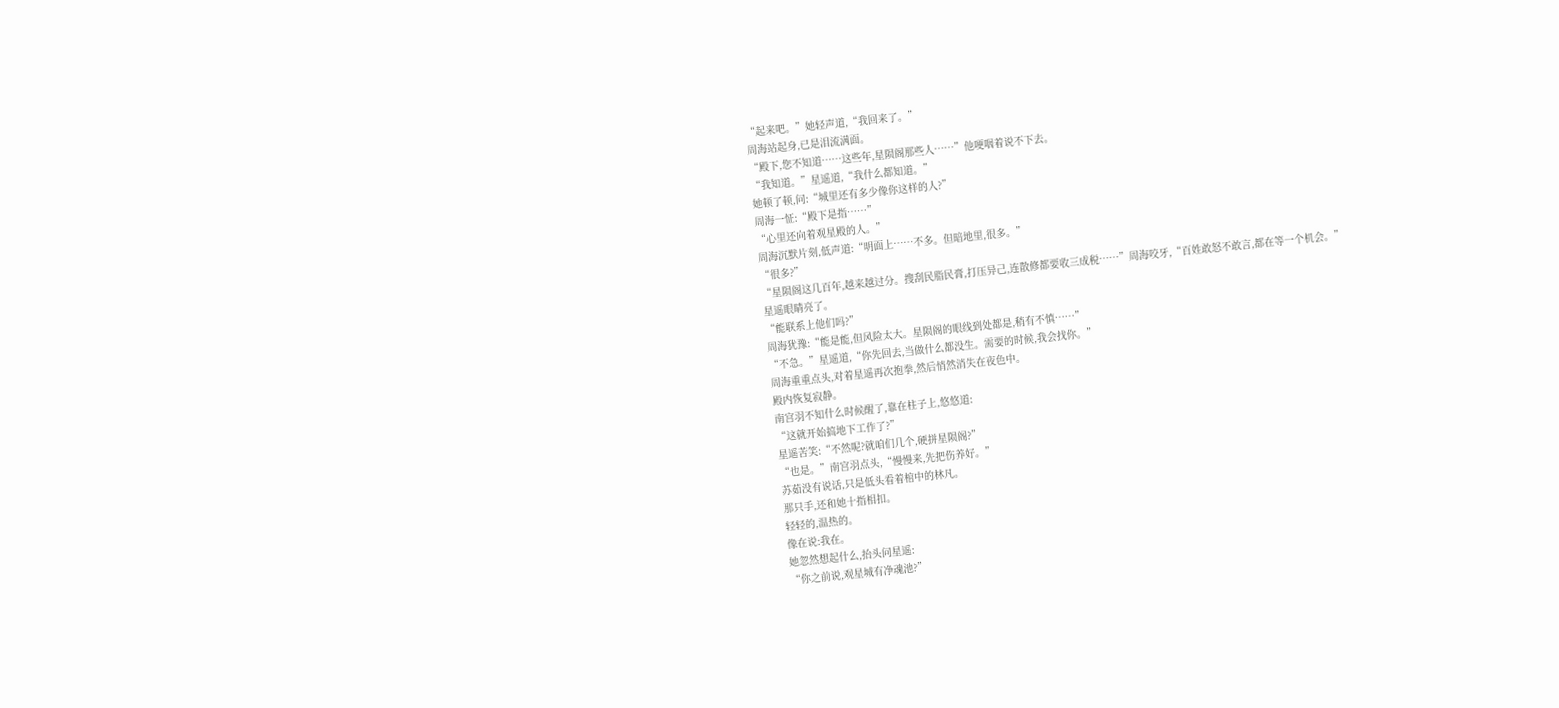“起来吧。”她轻声道,“我回来了。”
周海站起身,已是泪流满面。
“殿下,您不知道……这些年,星陨阁那些人……”他哽咽着说不下去。
“我知道。”星遥道,“我什么都知道。”
她顿了顿,问:“城里还有多少像你这样的人?”
周海一怔:“殿下是指……”
“心里还向着观星殿的人。”
周海沉默片刻,低声道:“明面上……不多。但暗地里,很多。”
“很多?”
“星陨阁这几百年,越来越过分。搜刮民脂民膏,打压异己,连散修都要收三成税……”周海咬牙,“百姓敢怒不敢言,都在等一个机会。”
星遥眼睛亮了。
“能联系上他们吗?”
周海犹豫:“能是能,但风险太大。星陨阁的眼线到处都是,稍有不慎……”
“不急。”星遥道,“你先回去,当做什么都没生。需要的时候,我会找你。”
周海重重点头,对着星遥再次抱拳,然后悄然消失在夜色中。
殿内恢复寂静。
南宫羽不知什么时候醒了,靠在柱子上,悠悠道:
“这就开始搞地下工作了?”
星遥苦笑:“不然呢?就咱们几个,硬拼星陨阁?”
“也是。”南宫羽点头,“慢慢来,先把伤养好。”
苏茹没有说话,只是低头看着棺中的林凡。
那只手,还和她十指相扣。
轻轻的,温热的。
像在说:我在。
她忽然想起什么,抬头问星遥:
“你之前说,观星城有净魂池?”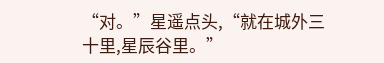“对。”星遥点头,“就在城外三十里,星辰谷里。”